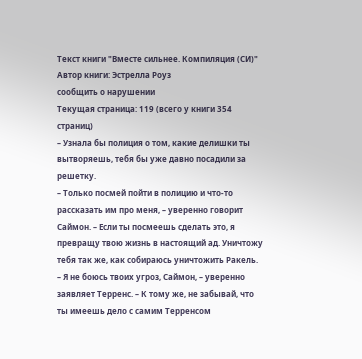Текст книги "Вместе сильнее. Компиляция (СИ)"
Автор книги: Эстрелла Роуз
сообщить о нарушении
Текущая страница: 119 (всего у книги 354 страниц)
– Узнала бы полиция о том, какие делишки ты вытворяешь, тебя бы уже давно посадили за решетку.
– Только посмей пойти в полицию и что-то рассказать им про меня, – уверенно говорит Саймон. – Если ты посмеешь сделать это, я превращу твою жизнь в настоящий ад. Уничтожу тебя так же, как собираюсь уничтожить Ракель.
– Я не боюсь твоих угроз, Саймон, – уверенно заявляет Терренс. – К тому же, не забывай, что ты имеешь дело с самим Терренсом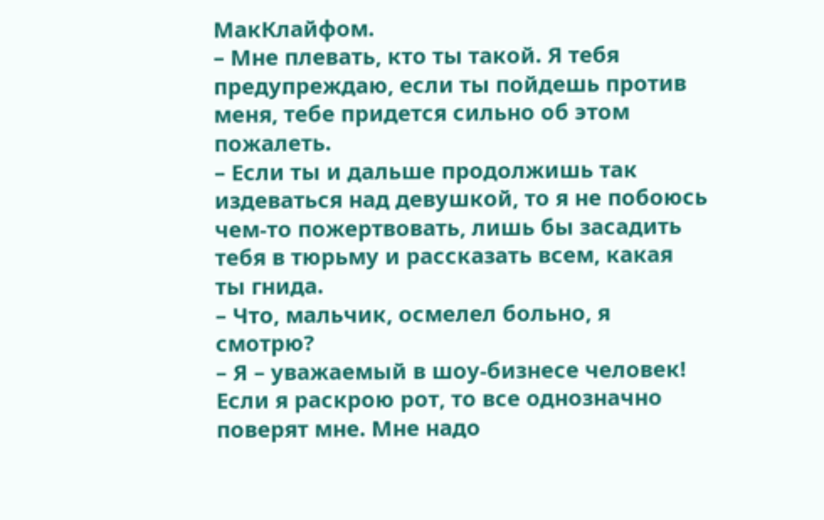МакКлайфом.
– Мне плевать, кто ты такой. Я тебя предупреждаю, если ты пойдешь против меня, тебе придется сильно об этом пожалеть.
– Если ты и дальше продолжишь так издеваться над девушкой, то я не побоюсь чем-то пожертвовать, лишь бы засадить тебя в тюрьму и рассказать всем, какая ты гнида.
– Что, мальчик, осмелел больно, я смотрю?
– Я – уважаемый в шоу-бизнесе человек! Если я раскрою рот, то все однозначно поверят мне. Мне надо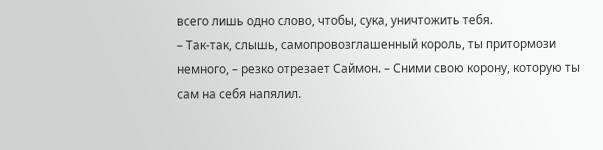всего лишь одно слово, чтобы, сука, уничтожить тебя.
– Так-так, слышь, самопровозглашенный король, ты притормози немного, – резко отрезает Саймон. – Сними свою корону, которую ты сам на себя напялил.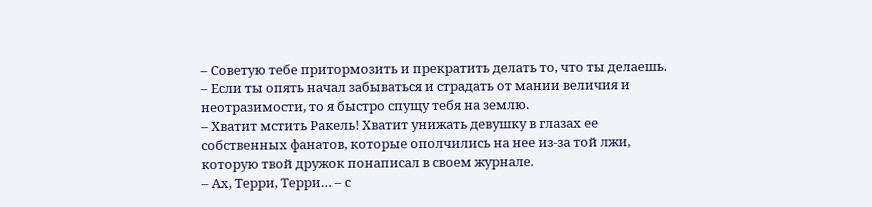– Советую тебе притормозить и прекратить делать то, что ты делаешь.
– Если ты опять начал забываться и страдать от мании величия и неотразимости, то я быстро спущу тебя на землю.
– Хватит мстить Ракель! Хватит унижать девушку в глазах ее собственных фанатов, которые ополчились на нее из-за той лжи, которую твой дружок понаписал в своем журнале.
– Ах, Терри, Терри… – с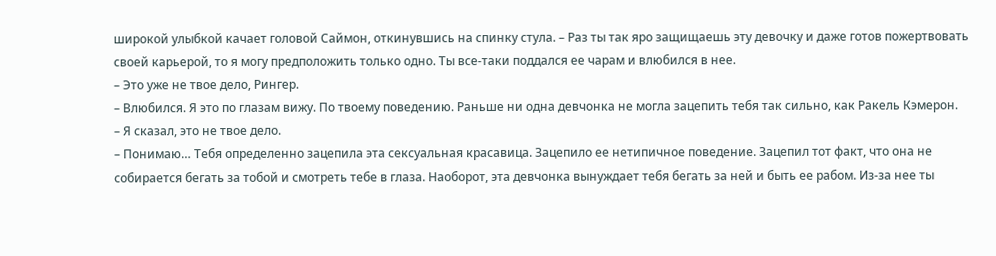широкой улыбкой качает головой Саймон, откинувшись на спинку стула. – Раз ты так яро защищаешь эту девочку и даже готов пожертвовать своей карьерой, то я могу предположить только одно. Ты все-таки поддался ее чарам и влюбился в нее.
– Это уже не твое дело, Рингер.
– Влюбился. Я это по глазам вижу. По твоему поведению. Раньше ни одна девчонка не могла зацепить тебя так сильно, как Ракель Кэмерон.
– Я сказал, это не твое дело.
– Понимаю… Тебя определенно зацепила эта сексуальная красавица. Зацепило ее нетипичное поведение. Зацепил тот факт, что она не собирается бегать за тобой и смотреть тебе в глаза. Наоборот, эта девчонка вынуждает тебя бегать за ней и быть ее рабом. Из-за нее ты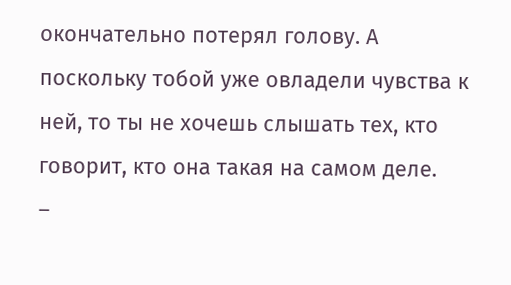окончательно потерял голову. А поскольку тобой уже овладели чувства к ней, то ты не хочешь слышать тех, кто говорит, кто она такая на самом деле.
–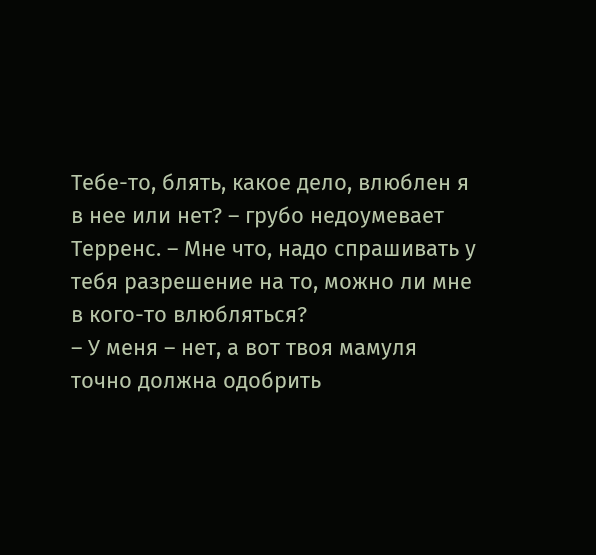Тебе-то, блять, какое дело, влюблен я в нее или нет? – грубо недоумевает Терренс. – Мне что, надо спрашивать у тебя разрешение на то, можно ли мне в кого-то влюбляться?
– У меня – нет, а вот твоя мамуля точно должна одобрить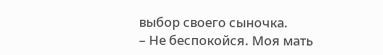выбор своего сыночка.
– Не беспокойся. Моя мать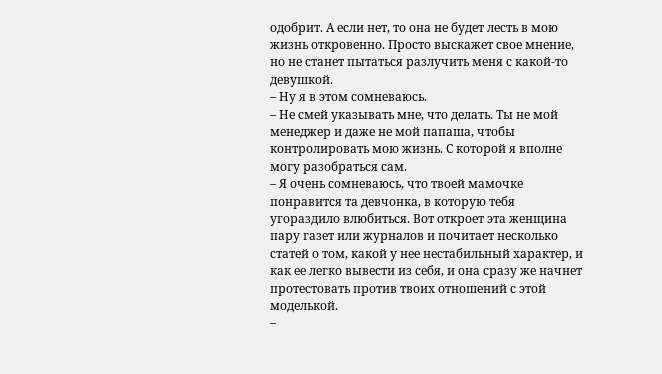одобрит. А если нет, то она не будет лесть в мою жизнь откровенно. Просто выскажет свое мнение, но не станет пытаться разлучить меня с какой-то девушкой.
– Ну я в этом сомневаюсь.
– Не смей указывать мне, что делать. Ты не мой менеджер и даже не мой папаша, чтобы контролировать мою жизнь. С которой я вполне могу разобраться сам.
– Я очень сомневаюсь, что твоей мамочке понравится та девчонка, в которую тебя угораздило влюбиться. Вот откроет эта женщина пару газет или журналов и почитает несколько статей о том, какой у нее нестабильный характер, и как ее легко вывести из себя, и она сразу же начнет протестовать против твоих отношений с этой моделькой.
–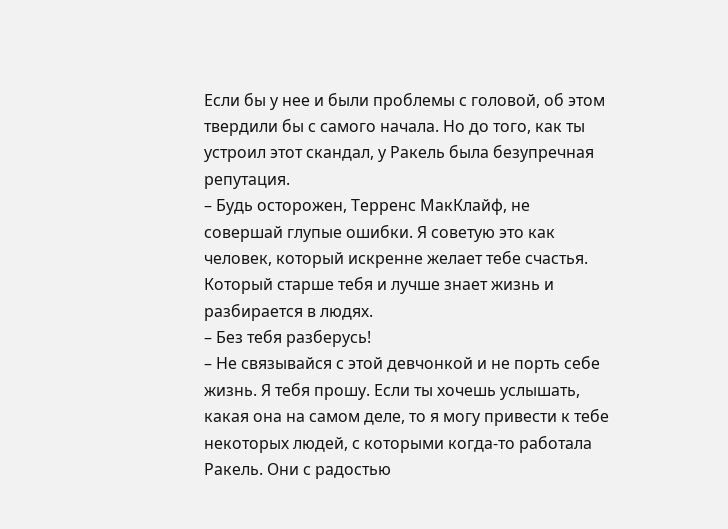Если бы у нее и были проблемы с головой, об этом твердили бы с самого начала. Но до того, как ты устроил этот скандал, у Ракель была безупречная репутация.
– Будь осторожен, Терренс МакКлайф, не совершай глупые ошибки. Я советую это как человек, который искренне желает тебе счастья. Который старше тебя и лучше знает жизнь и разбирается в людях.
– Без тебя разберусь!
– Не связывайся с этой девчонкой и не порть себе жизнь. Я тебя прошу. Если ты хочешь услышать, какая она на самом деле, то я могу привести к тебе некоторых людей, с которыми когда-то работала Ракель. Они с радостью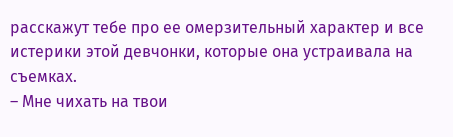расскажут тебе про ее омерзительный характер и все истерики этой девчонки, которые она устраивала на съемках.
– Мне чихать на твои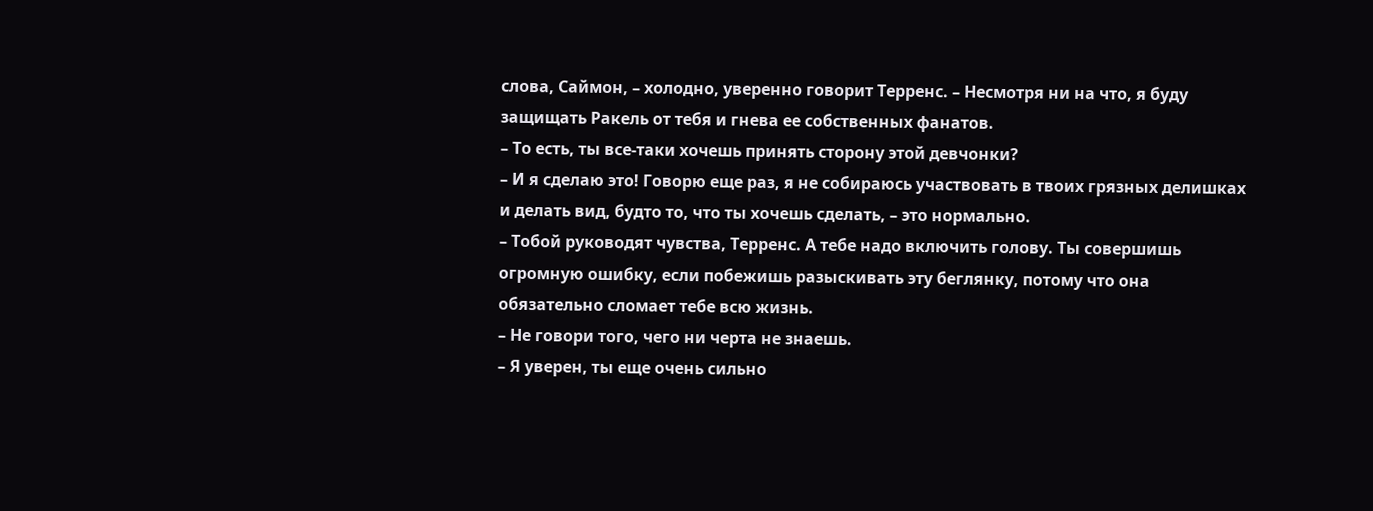слова, Саймон, – холодно, уверенно говорит Терренс. – Несмотря ни на что, я буду защищать Ракель от тебя и гнева ее собственных фанатов.
– То есть, ты все-таки хочешь принять сторону этой девчонки?
– И я сделаю это! Говорю еще раз, я не собираюсь участвовать в твоих грязных делишках и делать вид, будто то, что ты хочешь сделать, – это нормально.
– Тобой руководят чувства, Терренс. А тебе надо включить голову. Ты совершишь огромную ошибку, если побежишь разыскивать эту беглянку, потому что она обязательно сломает тебе всю жизнь.
– Не говори того, чего ни черта не знаешь.
– Я уверен, ты еще очень сильно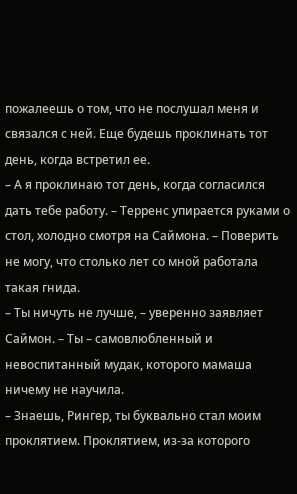пожалеешь о том, что не послушал меня и связался с ней. Еще будешь проклинать тот день, когда встретил ее.
– А я проклинаю тот день, когда согласился дать тебе работу. – Терренс упирается руками о стол, холодно смотря на Саймона. – Поверить не могу, что столько лет со мной работала такая гнида.
– Ты ничуть не лучше, – уверенно заявляет Саймон. – Ты – самовлюбленный и невоспитанный мудак, которого мамаша ничему не научила.
– Знаешь, Рингер, ты буквально стал моим проклятием. Проклятием, из-за которого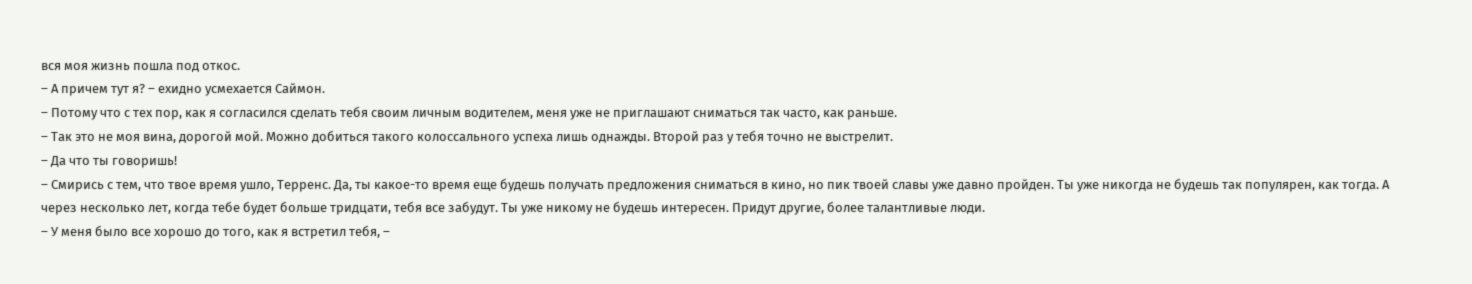вся моя жизнь пошла под откос.
– А причем тут я? – ехидно усмехается Саймон.
– Потому что с тех пор, как я согласился сделать тебя своим личным водителем, меня уже не приглашают сниматься так часто, как раньше.
– Так это не моя вина, дорогой мой. Можно добиться такого колоссального успеха лишь однажды. Второй раз у тебя точно не выстрелит.
– Да что ты говоришь!
– Смирись с тем, что твое время ушло, Терренс. Да, ты какое-то время еще будешь получать предложения сниматься в кино, но пик твоей славы уже давно пройден. Ты уже никогда не будешь так популярен, как тогда. А через несколько лет, когда тебе будет больше тридцати, тебя все забудут. Ты уже никому не будешь интересен. Придут другие, более талантливые люди.
– У меня было все хорошо до того, как я встретил тебя, –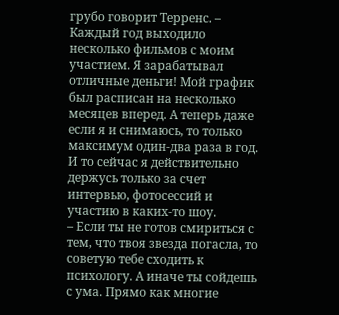грубо говорит Терренс. – Каждый год выходило несколько фильмов с моим участием. Я зарабатывал отличные деньги! Мой график был расписан на несколько месяцев вперед. А теперь даже если я и снимаюсь, то только максимум один-два раза в год. И то сейчас я действительно держусь только за счет интервью, фотосессий и участию в каких-то шоу.
– Если ты не готов смириться с тем, что твоя звезда погасла, то советую тебе сходить к психологу. А иначе ты сойдешь с ума. Прямо как многие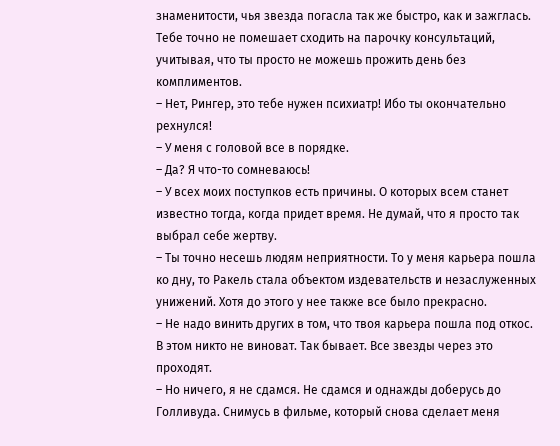знаменитости, чья звезда погасла так же быстро, как и зажглась. Тебе точно не помешает сходить на парочку консультаций, учитывая, что ты просто не можешь прожить день без комплиментов.
– Нет, Рингер, это тебе нужен психиатр! Ибо ты окончательно рехнулся!
– У меня с головой все в порядке.
– Да? Я что-то сомневаюсь!
– У всех моих поступков есть причины. О которых всем станет известно тогда, когда придет время. Не думай, что я просто так выбрал себе жертву.
– Ты точно несешь людям неприятности. То у меня карьера пошла ко дну, то Ракель стала объектом издевательств и незаслуженных унижений. Хотя до этого у нее также все было прекрасно.
– Не надо винить других в том, что твоя карьера пошла под откос. В этом никто не виноват. Так бывает. Все звезды через это проходят.
– Но ничего, я не сдамся. Не сдамся и однажды доберусь до Голливуда. Снимусь в фильме, который снова сделает меня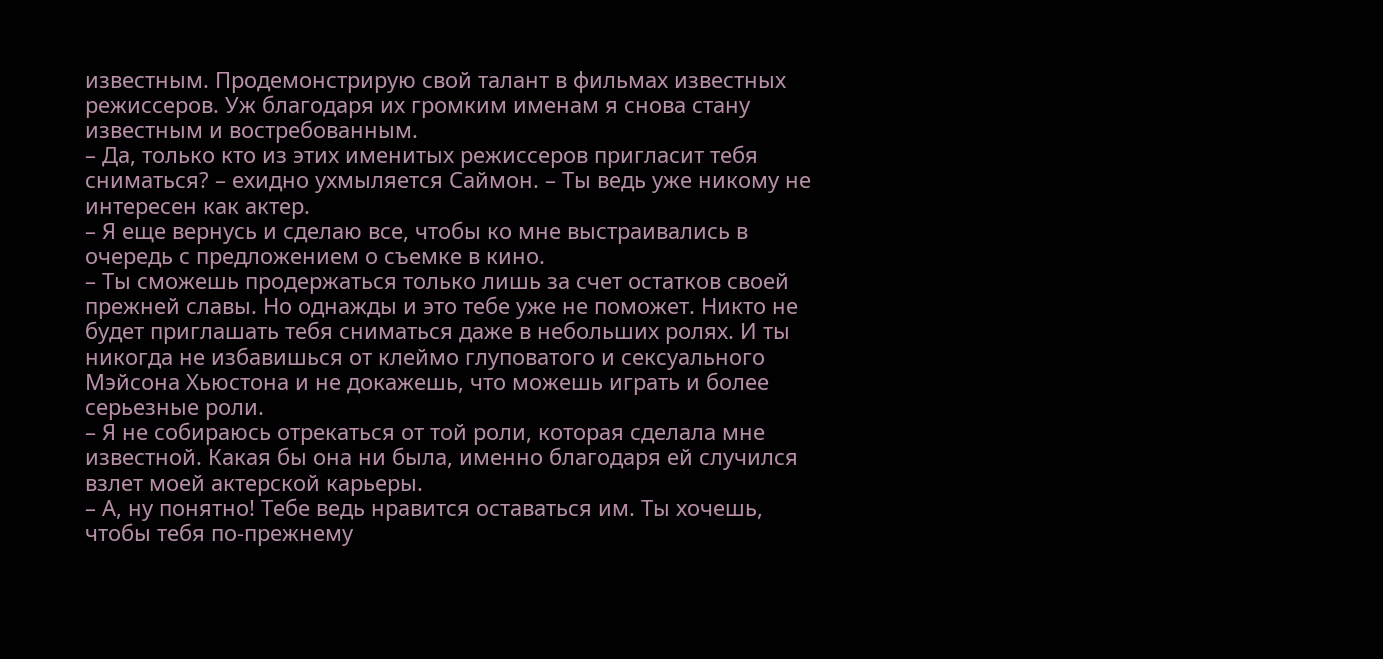известным. Продемонстрирую свой талант в фильмах известных режиссеров. Уж благодаря их громким именам я снова стану известным и востребованным.
– Да, только кто из этих именитых режиссеров пригласит тебя сниматься? – ехидно ухмыляется Саймон. – Ты ведь уже никому не интересен как актер.
– Я еще вернусь и сделаю все, чтобы ко мне выстраивались в очередь с предложением о съемке в кино.
– Ты сможешь продержаться только лишь за счет остатков своей прежней славы. Но однажды и это тебе уже не поможет. Никто не будет приглашать тебя сниматься даже в небольших ролях. И ты никогда не избавишься от клеймо глуповатого и сексуального Мэйсона Хьюстона и не докажешь, что можешь играть и более серьезные роли.
– Я не собираюсь отрекаться от той роли, которая сделала мне известной. Какая бы она ни была, именно благодаря ей случился взлет моей актерской карьеры.
– А, ну понятно! Тебе ведь нравится оставаться им. Ты хочешь, чтобы тебя по-прежнему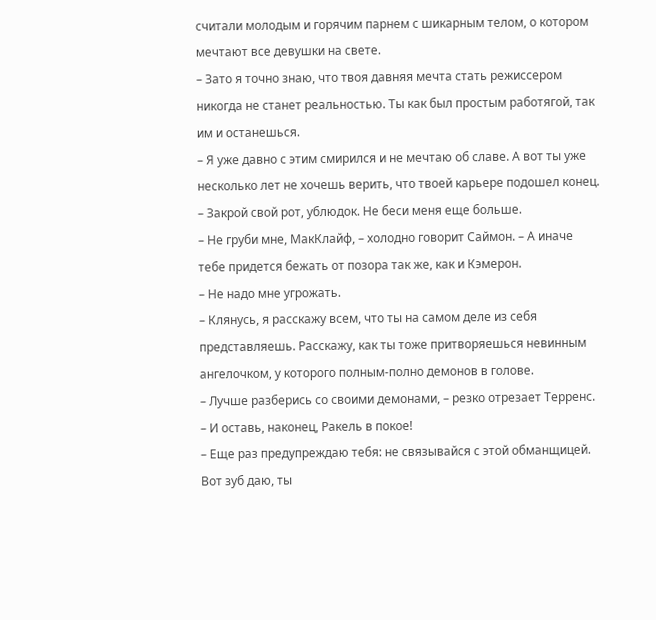считали молодым и горячим парнем с шикарным телом, о котором мечтают все девушки на свете.
– Зато я точно знаю, что твоя давняя мечта стать режиссером никогда не станет реальностью. Ты как был простым работягой, так им и останешься.
– Я уже давно с этим смирился и не мечтаю об славе. А вот ты уже несколько лет не хочешь верить, что твоей карьере подошел конец.
– Закрой свой рот, ублюдок. Не беси меня еще больше.
– Не груби мне, МакКлайф, – холодно говорит Саймон. – А иначе тебе придется бежать от позора так же, как и Кэмерон.
– Не надо мне угрожать.
– Клянусь, я расскажу всем, что ты на самом деле из себя представляешь. Расскажу, как ты тоже притворяешься невинным ангелочком, у которого полным-полно демонов в голове.
– Лучше разберись со своими демонами, – резко отрезает Терренс. – И оставь, наконец, Ракель в покое!
– Еще раз предупреждаю тебя: не связывайся с этой обманщицей. Вот зуб даю, ты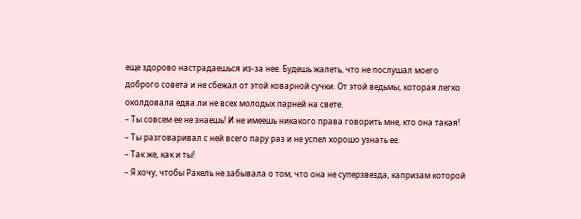еще здорово настрадаешься из-за нее. Будешь жалеть, что не послушал моего доброго совета и не сбежал от этой коварной сучки. От этой ведьмы, которая легко околдовала едва ли не всех молодых парней на свете.
– Ты совсем ее не знаешь! И не имеешь никакого права говорить мне, кто она такая!
– Ты разговаривал с ней всего пару раз и не успел хорошо узнать ее.
– Так же, как и ты!
– Я хочу, чтобы Ракель не забывала о том, что она не суперзвезда, капризам которой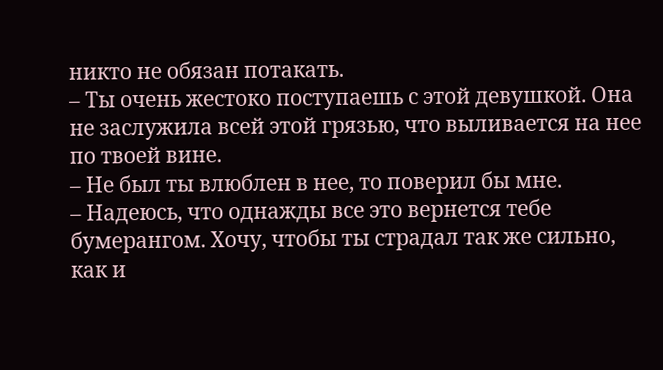никто не обязан потакать.
– Ты очень жестоко поступаешь с этой девушкой. Она не заслужила всей этой грязью, что выливается на нее по твоей вине.
– Не был ты влюблен в нее, то поверил бы мне.
– Надеюсь, что однажды все это вернется тебе бумерангом. Хочу, чтобы ты страдал так же сильно, как и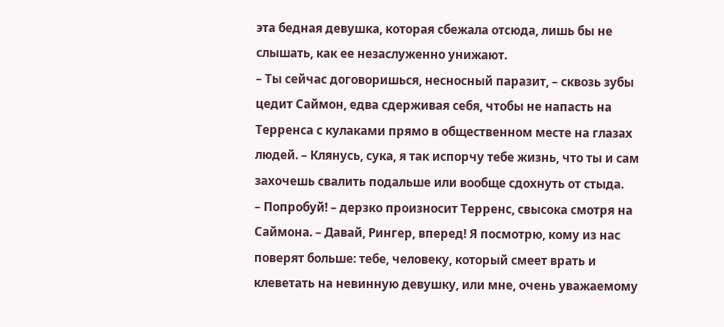эта бедная девушка, которая сбежала отсюда, лишь бы не слышать, как ее незаслуженно унижают.
– Ты сейчас договоришься, несносный паразит, – сквозь зубы цедит Саймон, едва сдерживая себя, чтобы не напасть на Терренса с кулаками прямо в общественном месте на глазах людей. – Клянусь, сука, я так испорчу тебе жизнь, что ты и сам захочешь свалить подальше или вообще сдохнуть от стыда.
– Попробуй! – дерзко произносит Терренс, свысока смотря на Саймона. – Давай, Рингер, вперед! Я посмотрю, кому из нас поверят больше: тебе, человеку, который смеет врать и клеветать на невинную девушку, или мне, очень уважаемому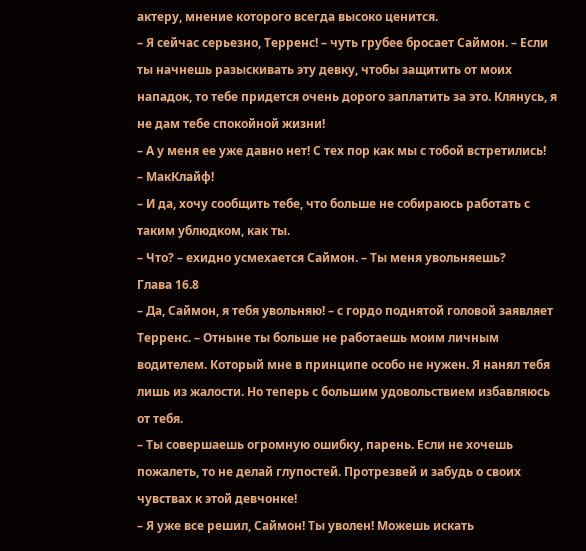актеру, мнение которого всегда высоко ценится.
– Я сейчас серьезно, Терренс! – чуть грубее бросает Саймон. – Если ты начнешь разыскивать эту девку, чтобы защитить от моих нападок, то тебе придется очень дорого заплатить за это. Клянусь, я не дам тебе спокойной жизни!
– А у меня ее уже давно нет! С тех пор как мы с тобой встретились!
– МакКлайф!
– И да, хочу сообщить тебе, что больше не собираюсь работать с таким ублюдком, как ты.
– Что? – ехидно усмехается Саймон. – Ты меня увольняешь?
Глава 16.8
– Да, Саймон, я тебя увольняю! – с гордо поднятой головой заявляет Терренс. – Отныне ты больше не работаешь моим личным водителем. Который мне в принципе особо не нужен. Я нанял тебя лишь из жалости. Но теперь с большим удовольствием избавляюсь от тебя.
– Ты совершаешь огромную ошибку, парень. Если не хочешь пожалеть, то не делай глупостей. Протрезвей и забудь о своих чувствах к этой девчонке!
– Я уже все решил, Саймон! Ты уволен! Можешь искать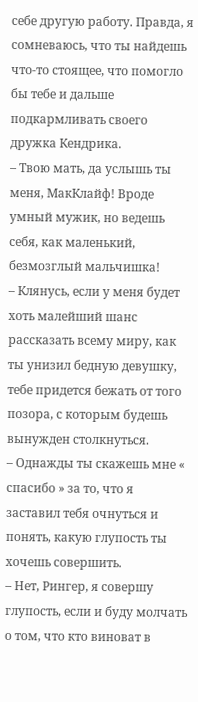себе другую работу. Правда, я сомневаюсь, что ты найдешь что-то стоящее, что помогло бы тебе и дальше подкармливать своего дружка Кендрика.
– Твою мать, да услышь ты меня, МакКлайф! Вроде умный мужик, но ведешь себя, как маленький, безмозглый мальчишка!
– Клянусь, если у меня будет хоть малейший шанс рассказать всему миру, как ты унизил бедную девушку, тебе придется бежать от того позора, с которым будешь вынужден столкнуться.
– Однажды ты скажешь мне « спасибо » за то, что я заставил тебя очнуться и понять, какую глупость ты хочешь совершить.
– Нет, Рингер, я совершу глупость, если и буду молчать о том, что кто виноват в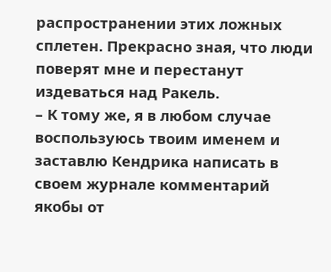распространении этих ложных сплетен. Прекрасно зная, что люди поверят мне и перестанут издеваться над Ракель.
– К тому же, я в любом случае воспользуюсь твоим именем и заставлю Кендрика написать в своем журнале комментарий якобы от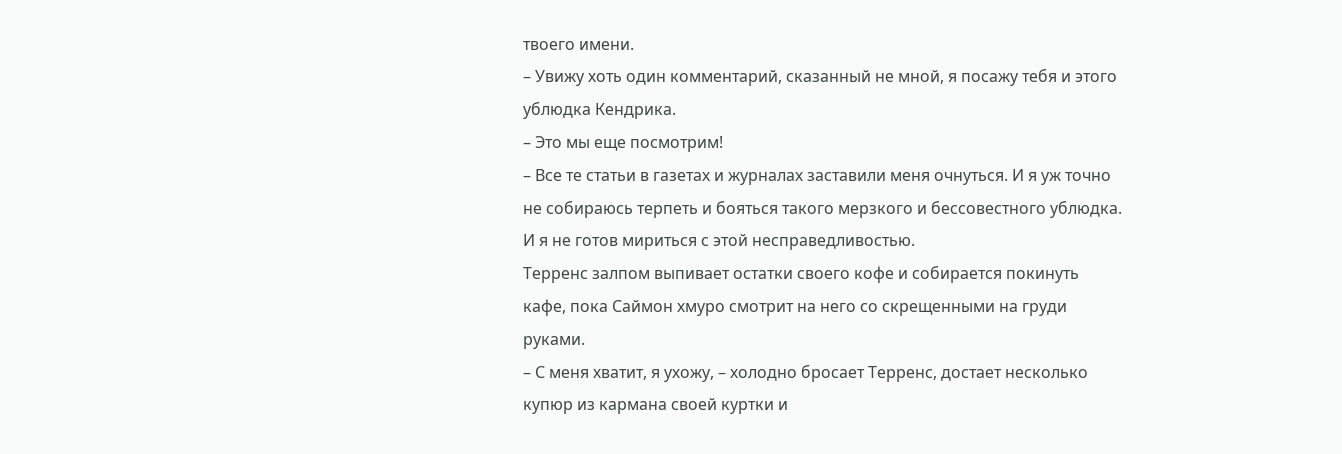твоего имени.
– Увижу хоть один комментарий, сказанный не мной, я посажу тебя и этого ублюдка Кендрика.
– Это мы еще посмотрим!
– Все те статьи в газетах и журналах заставили меня очнуться. И я уж точно не собираюсь терпеть и бояться такого мерзкого и бессовестного ублюдка. И я не готов мириться с этой несправедливостью.
Терренс залпом выпивает остатки своего кофе и собирается покинуть кафе, пока Саймон хмуро смотрит на него со скрещенными на груди руками.
– С меня хватит, я ухожу, – холодно бросает Терренс, достает несколько купюр из кармана своей куртки и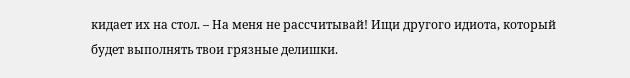кидает их на стол. – На меня не рассчитывай! Ищи другого идиота, который будет выполнять твои грязные делишки.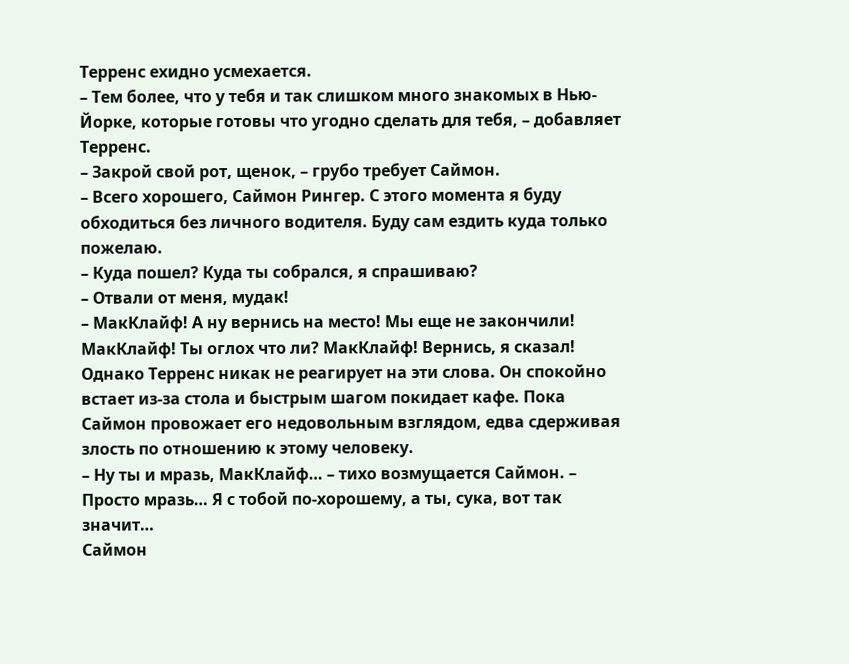Терренс ехидно усмехается.
– Тем более, что у тебя и так слишком много знакомых в Нью-Йорке, которые готовы что угодно сделать для тебя, – добавляет Терренс.
– Закрой свой рот, щенок, – грубо требует Саймон.
– Всего хорошего, Саймон Рингер. С этого момента я буду обходиться без личного водителя. Буду сам ездить куда только пожелаю.
– Куда пошел? Куда ты собрался, я спрашиваю?
– Отвали от меня, мудак!
– МакКлайф! А ну вернись на место! Мы еще не закончили! МакКлайф! Ты оглох что ли? МакКлайф! Вернись, я сказал!
Однако Терренс никак не реагирует на эти слова. Он спокойно встает из-за стола и быстрым шагом покидает кафе. Пока Саймон провожает его недовольным взглядом, едва сдерживая злость по отношению к этому человеку.
– Ну ты и мразь, МакКлайф… – тихо возмущается Саймон. – Просто мразь… Я с тобой по-хорошему, а ты, сука, вот так значит…
Саймон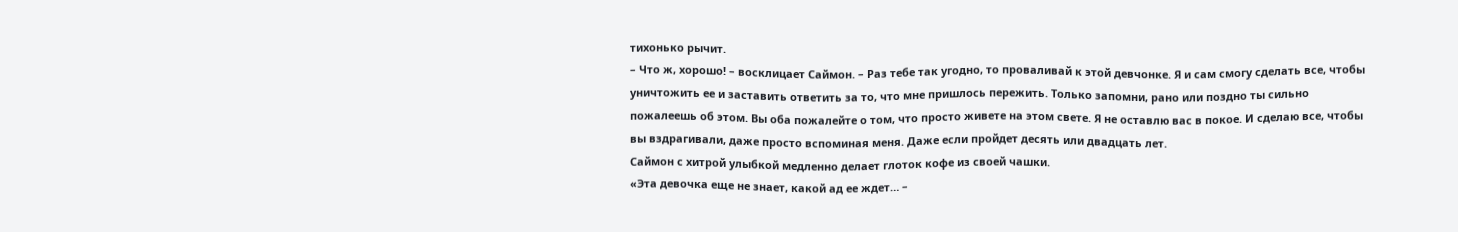тихонько рычит.
– Что ж, хорошо! – восклицает Саймон. – Раз тебе так угодно, то проваливай к этой девчонке. Я и сам смогу сделать все, чтобы уничтожить ее и заставить ответить за то, что мне пришлось пережить. Только запомни, рано или поздно ты сильно пожалеешь об этом. Вы оба пожалейте о том, что просто живете на этом свете. Я не оставлю вас в покое. И сделаю все, чтобы вы вздрагивали, даже просто вспоминая меня. Даже если пройдет десять или двадцать лет.
Саймон с хитрой улыбкой медленно делает глоток кофе из своей чашки.
«Эта девочка еще не знает, какой ад ее ждет… –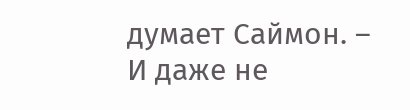думает Саймон. – И даже не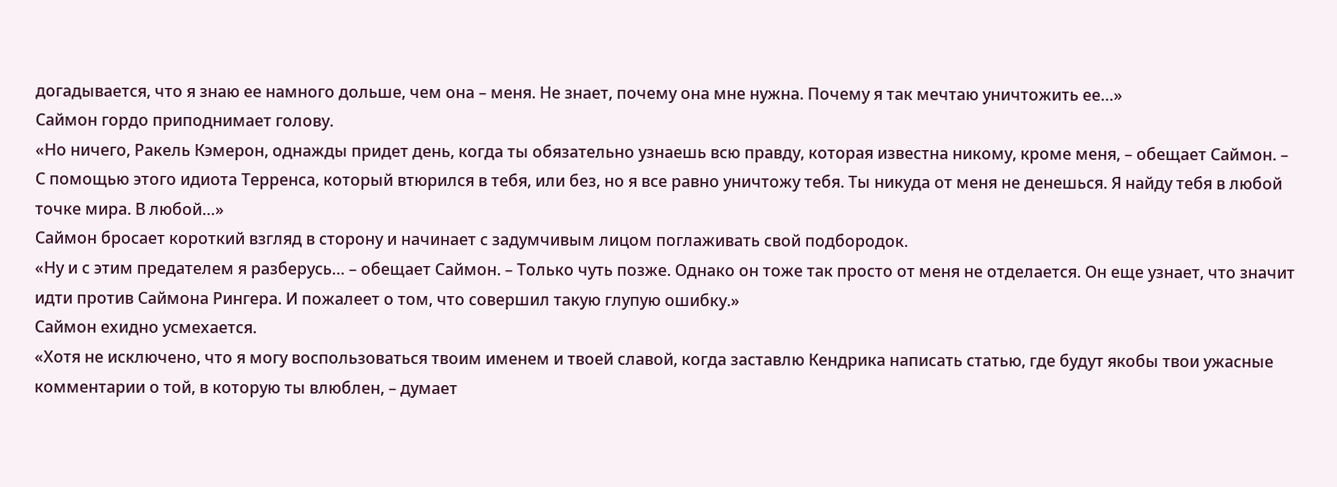догадывается, что я знаю ее намного дольше, чем она – меня. Не знает, почему она мне нужна. Почему я так мечтаю уничтожить ее…»
Саймон гордо приподнимает голову.
«Но ничего, Ракель Кэмерон, однажды придет день, когда ты обязательно узнаешь всю правду, которая известна никому, кроме меня, – обещает Саймон. – С помощью этого идиота Терренса, который втюрился в тебя, или без, но я все равно уничтожу тебя. Ты никуда от меня не денешься. Я найду тебя в любой точке мира. В любой…»
Саймон бросает короткий взгляд в сторону и начинает с задумчивым лицом поглаживать свой подбородок.
«Ну и с этим предателем я разберусь… – обещает Саймон. – Только чуть позже. Однако он тоже так просто от меня не отделается. Он еще узнает, что значит идти против Саймона Рингера. И пожалеет о том, что совершил такую глупую ошибку.»
Саймон ехидно усмехается.
«Хотя не исключено, что я могу воспользоваться твоим именем и твоей славой, когда заставлю Кендрика написать статью, где будут якобы твои ужасные комментарии о той, в которую ты влюблен, – думает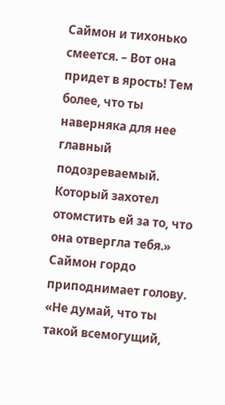Саймон и тихонько смеется. – Вот она придет в ярость! Тем более, что ты наверняка для нее главный подозреваемый. Который захотел отомстить ей за то, что она отвергла тебя.»
Саймон гордо приподнимает голову.
«Не думай, что ты такой всемогущий,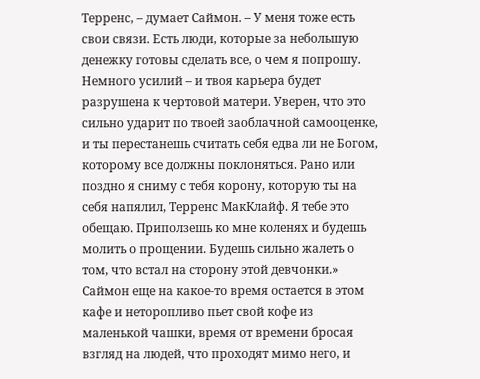Терренс, – думает Саймон. – У меня тоже есть свои связи. Есть люди, которые за небольшую денежку готовы сделать все, о чем я попрошу. Немного усилий – и твоя карьера будет разрушена к чертовой матери. Уверен, что это сильно ударит по твоей заоблачной самооценке, и ты перестанешь считать себя едва ли не Богом, которому все должны поклоняться. Рано или поздно я сниму с тебя корону, которую ты на себя напялил, Терренс МакКлайф. Я тебе это обещаю. Приползешь ко мне коленях и будешь молить о прощении. Будешь сильно жалеть о том, что встал на сторону этой девчонки.»
Саймон еще на какое-то время остается в этом кафе и неторопливо пьет свой кофе из маленькой чашки, время от времени бросая взгляд на людей, что проходят мимо него, и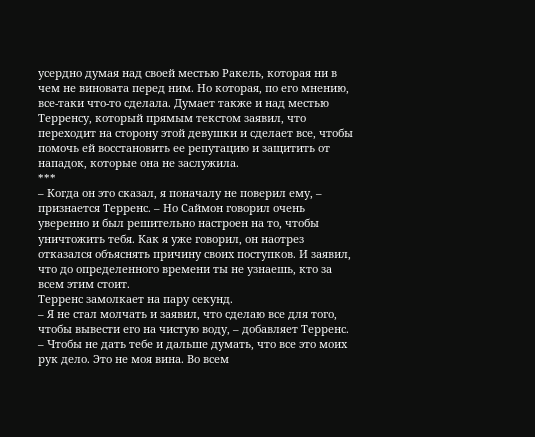усердно думая над своей местью Ракель, которая ни в чем не виновата перед ним. Но которая, по его мнению, все-таки что-то сделала. Думает также и над местью Терренсу, который прямым текстом заявил, что переходит на сторону этой девушки и сделает все, чтобы помочь ей восстановить ее репутацию и защитить от нападок, которые она не заслужила.
***
– Когда он это сказал, я поначалу не поверил ему, – признается Терренс. – Но Саймон говорил очень уверенно и был решительно настроен на то, чтобы уничтожить тебя. Как я уже говорил, он наотрез отказался объяснять причину своих поступков. И заявил, что до определенного времени ты не узнаешь, кто за всем этим стоит.
Терренс замолкает на пару секунд.
– Я не стал молчать и заявил, что сделаю все для того, чтобы вывести его на чистую воду, – добавляет Терренс. – Чтобы не дать тебе и дальше думать, что все это моих рук дело. Это не моя вина. Во всем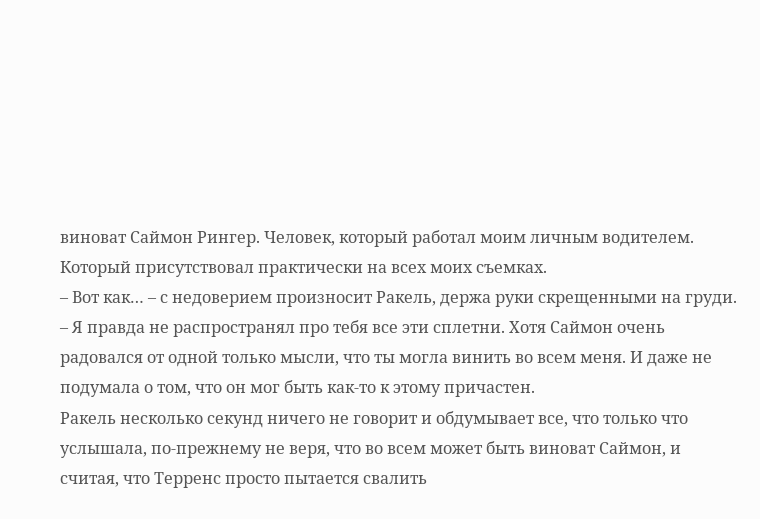виноват Саймон Рингер. Человек, который работал моим личным водителем. Который присутствовал практически на всех моих съемках.
– Вот как… – с недоверием произносит Ракель, держа руки скрещенными на груди.
– Я правда не распространял про тебя все эти сплетни. Хотя Саймон очень радовался от одной только мысли, что ты могла винить во всем меня. И даже не подумала о том, что он мог быть как-то к этому причастен.
Ракель несколько секунд ничего не говорит и обдумывает все, что только что услышала, по-прежнему не веря, что во всем может быть виноват Саймон, и считая, что Терренс просто пытается свалить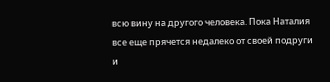всю вину на другого человека. Пока Наталия все еще прячется недалеко от своей подруги и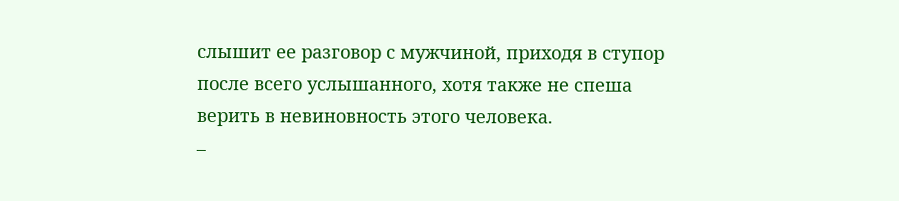слышит ее разговор с мужчиной, приходя в ступор после всего услышанного, хотя также не спеша верить в невиновность этого человека.
–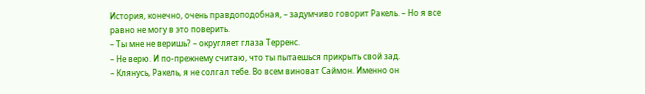История, конечно, очень правдоподобная, – задумчиво говорит Ракель. – Но я все равно не могу в это поверить.
– Ты мне не веришь? – округляет глаза Терренс.
– Не верю. И по-прежнему считаю, что ты пытаешься прикрыть свой зад.
– Клянусь, Ракель, я не солгал тебе. Во всем виноват Саймон. Именно он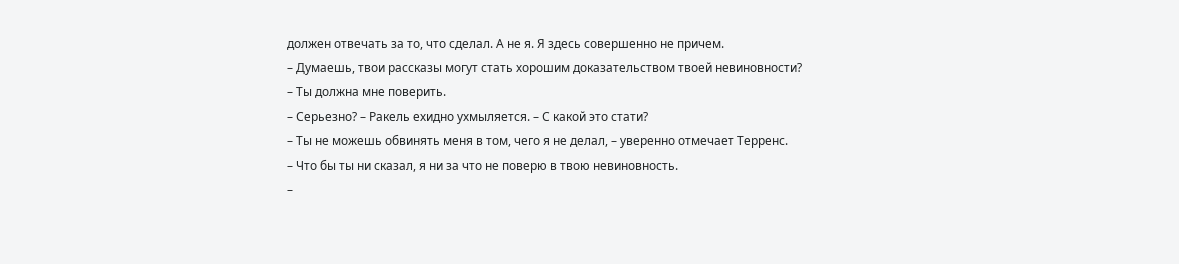должен отвечать за то, что сделал. А не я. Я здесь совершенно не причем.
– Думаешь, твои рассказы могут стать хорошим доказательством твоей невиновности?
– Ты должна мне поверить.
– Серьезно? – Ракель ехидно ухмыляется. – С какой это стати?
– Ты не можешь обвинять меня в том, чего я не делал, – уверенно отмечает Терренс.
– Что бы ты ни сказал, я ни за что не поверю в твою невиновность.
–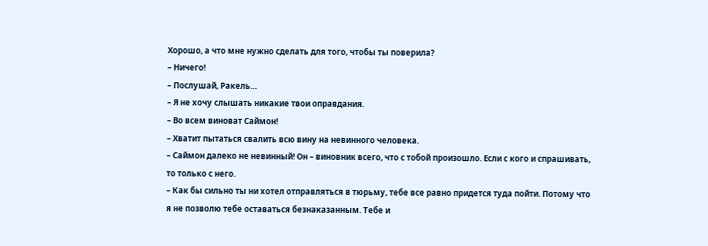Хорошо, а что мне нужно сделать для того, чтобы ты поверила?
– Ничего!
– Послушай, Ракель…
– Я не хочу слышать никакие твои оправдания.
– Во всем виноват Саймон!
– Хватит пытаться свалить всю вину на невинного человека.
– Саймон далеко не невинный! Он – виновник всего, что с тобой произошло. Если с кого и спрашивать, то только с него.
– Как бы сильно ты ни хотел отправляться в тюрьму, тебе все равно придется туда пойти. Потому что я не позволю тебе оставаться безнаказанным. Тебе и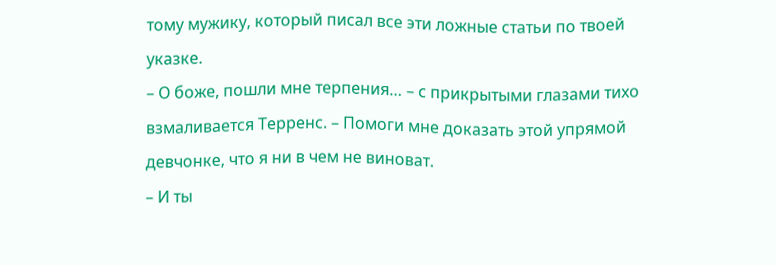тому мужику, который писал все эти ложные статьи по твоей указке.
– О боже, пошли мне терпения… – с прикрытыми глазами тихо взмаливается Терренс. – Помоги мне доказать этой упрямой девчонке, что я ни в чем не виноват.
– И ты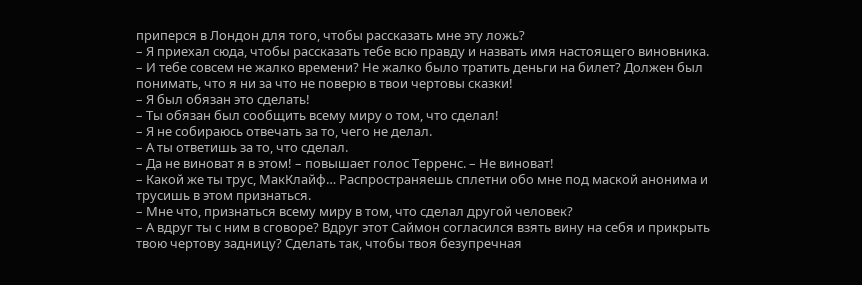приперся в Лондон для того, чтобы рассказать мне эту ложь?
– Я приехал сюда, чтобы рассказать тебе всю правду и назвать имя настоящего виновника.
– И тебе совсем не жалко времени? Не жалко было тратить деньги на билет? Должен был понимать, что я ни за что не поверю в твои чертовы сказки!
– Я был обязан это сделать!
– Ты обязан был сообщить всему миру о том, что сделал!
– Я не собираюсь отвечать за то, чего не делал.
– А ты ответишь за то, что сделал.
– Да не виноват я в этом! – повышает голос Терренс. – Не виноват!
– Какой же ты трус, МакКлайф… Распространяешь сплетни обо мне под маской анонима и трусишь в этом признаться.
– Мне что, признаться всему миру в том, что сделал другой человек?
– А вдруг ты с ним в сговоре? Вдруг этот Саймон согласился взять вину на себя и прикрыть твою чертову задницу? Сделать так, чтобы твоя безупречная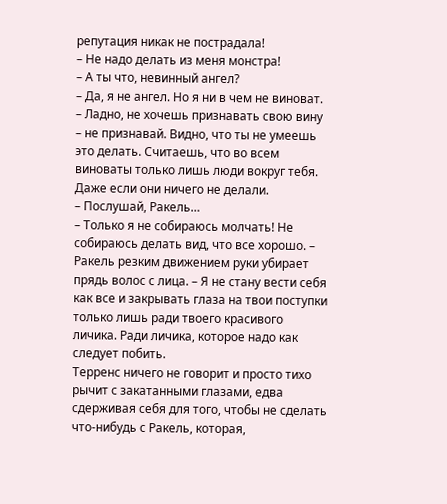репутация никак не пострадала!
– Не надо делать из меня монстра!
– А ты что, невинный ангел?
– Да, я не ангел. Но я ни в чем не виноват.
– Ладно, не хочешь признавать свою вину – не признавай. Видно, что ты не умеешь это делать. Считаешь, что во всем виноваты только лишь люди вокруг тебя. Даже если они ничего не делали.
– Послушай, Ракель…
– Только я не собираюсь молчать! Не собираюсь делать вид, что все хорошо. – Ракель резким движением руки убирает прядь волос с лица. – Я не стану вести себя как все и закрывать глаза на твои поступки только лишь ради твоего красивого личика. Ради личика, которое надо как следует побить.
Терренс ничего не говорит и просто тихо рычит с закатанными глазами, едва сдерживая себя для того, чтобы не сделать что-нибудь с Ракель, которая,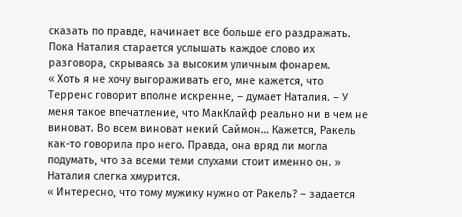сказать по правде, начинает все больше его раздражать. Пока Наталия старается услышать каждое слово их разговора, скрываясь за высоким уличным фонарем.
« Хоть я не хочу выгораживать его, мне кажется, что Терренс говорит вполне искренне, – думает Наталия. – У меня такое впечатление, что МакКлайф реально ни в чем не виноват. Во всем виноват некий Саймон… Кажется, Ракель как-то говорила про него. Правда, она вряд ли могла подумать, что за всеми теми слухами стоит именно он. »
Наталия слегка хмурится.
« Интересно, что тому мужику нужно от Ракель? – задается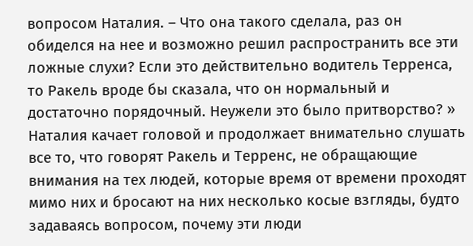вопросом Наталия. – Что она такого сделала, раз он обиделся на нее и возможно решил распространить все эти ложные слухи? Если это действительно водитель Терренса, то Ракель вроде бы сказала, что он нормальный и достаточно порядочный. Неужели это было притворство? »
Наталия качает головой и продолжает внимательно слушать все то, что говорят Ракель и Терренс, не обращающие внимания на тех людей, которые время от времени проходят мимо них и бросают на них несколько косые взгляды, будто задаваясь вопросом, почему эти люди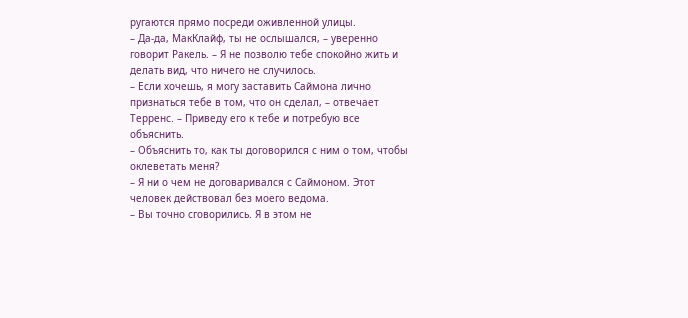ругаются прямо посреди оживленной улицы.
– Да-да, МакКлайф, ты не ослышался, – уверенно говорит Ракель. – Я не позволю тебе спокойно жить и делать вид, что ничего не случилось.
– Если хочешь, я могу заставить Саймона лично признаться тебе в том, что он сделал, – отвечает Терренс. – Приведу его к тебе и потребую все объяснить.
– Объяснить то, как ты договорился с ним о том, чтобы оклеветать меня?
– Я ни о чем не договаривался с Саймоном. Этот человек действовал без моего ведома.
– Вы точно сговорились. Я в этом не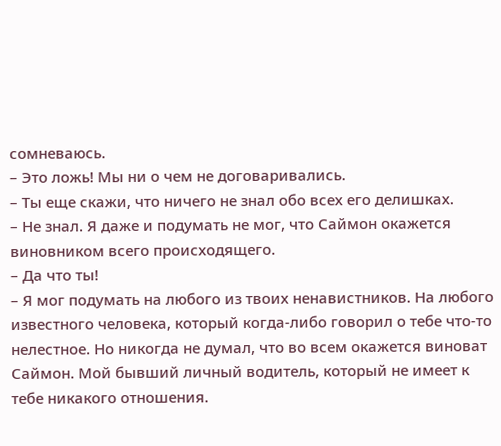сомневаюсь.
– Это ложь! Мы ни о чем не договаривались.
– Ты еще скажи, что ничего не знал обо всех его делишках.
– Не знал. Я даже и подумать не мог, что Саймон окажется виновником всего происходящего.
– Да что ты!
– Я мог подумать на любого из твоих ненавистников. На любого известного человека, который когда-либо говорил о тебе что-то нелестное. Но никогда не думал, что во всем окажется виноват Саймон. Мой бывший личный водитель, который не имеет к тебе никакого отношения.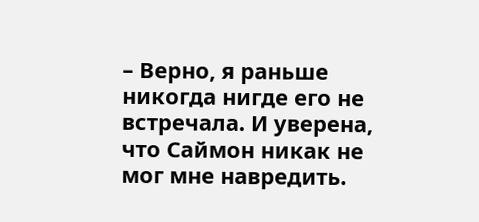– Верно, я раньше никогда нигде его не встречала. И уверена, что Саймон никак не мог мне навредить.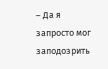– Да я запросто мог заподозрить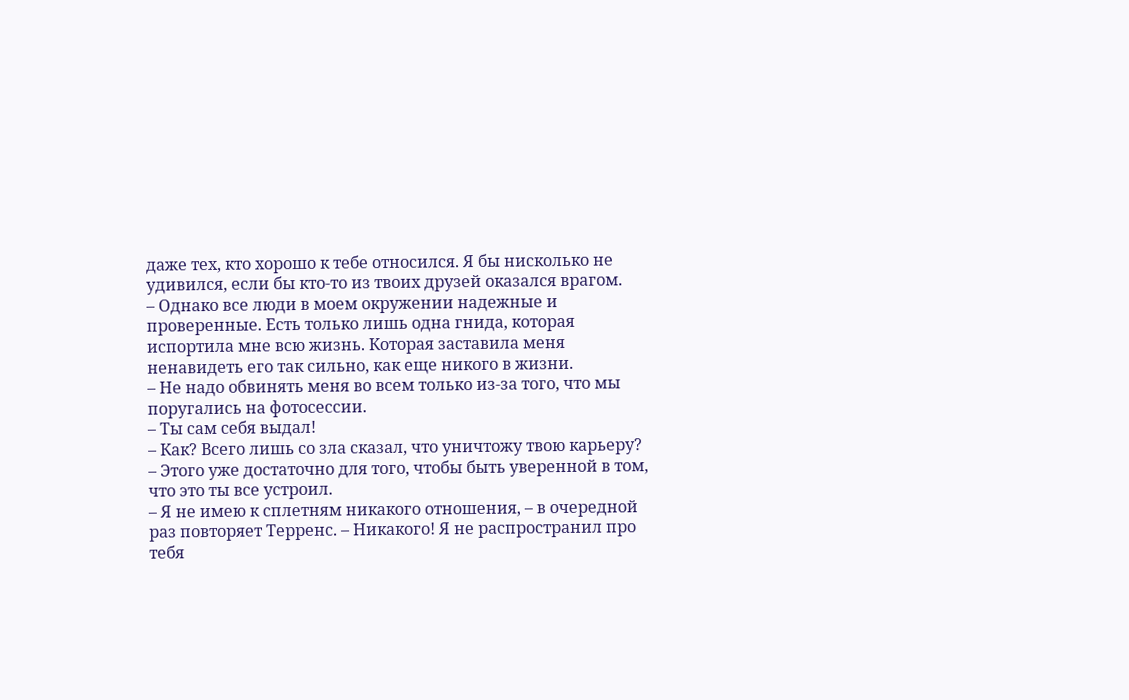даже тех, кто хорошо к тебе относился. Я бы нисколько не удивился, если бы кто-то из твоих друзей оказался врагом.
– Однако все люди в моем окружении надежные и проверенные. Есть только лишь одна гнида, которая испортила мне всю жизнь. Которая заставила меня ненавидеть его так сильно, как еще никого в жизни.
– Не надо обвинять меня во всем только из-за того, что мы поругались на фотосессии.
– Ты сам себя выдал!
– Как? Всего лишь со зла сказал, что уничтожу твою карьеру?
– Этого уже достаточно для того, чтобы быть уверенной в том, что это ты все устроил.
– Я не имею к сплетням никакого отношения, – в очередной раз повторяет Терренс. – Никакого! Я не распространил про тебя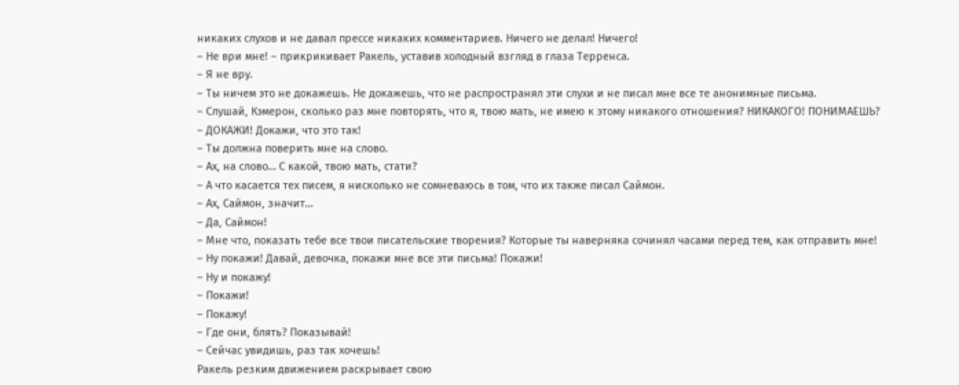никаких слухов и не давал прессе никаких комментариев. Ничего не делал! Ничего!
– Не ври мне! – прикрикивает Ракель, уставив холодный взгляд в глаза Терренса.
– Я не вру.
– Ты ничем это не докажешь. Не докажешь, что не распространял эти слухи и не писал мне все те анонимные письма.
– Слушай, Кэмерон, сколько раз мне повторять, что я, твою мать, не имею к этому никакого отношения? НИКАКОГО! ПОНИМАЕШЬ?
– ДОКАЖИ! Докажи, что это так!
– Ты должна поверить мне на слово.
– Ах, на слово… С какой, твою мать, стати?
– А что касается тех писем, я нисколько не сомневаюсь в том, что их также писал Саймон.
– Ах, Саймон, значит…
– Да, Саймон!
– Мне что, показать тебе все твои писательские творения? Которые ты наверняка сочинял часами перед тем, как отправить мне!
– Ну покажи! Давай, девочка, покажи мне все эти письма! Покажи!
– Ну и покажу!
– Покажи!
– Покажу!
– Где они, блять? Показывай!
– Сейчас увидишь, раз так хочешь!
Ракель резким движением раскрывает свою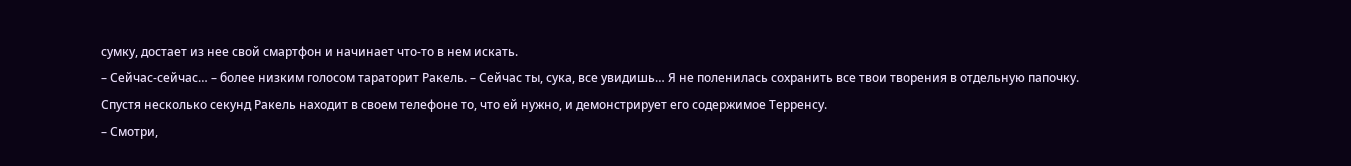сумку, достает из нее свой смартфон и начинает что-то в нем искать.
– Сейчас-сейчас… – более низким голосом тараторит Ракель. – Сейчас ты, сука, все увидишь… Я не поленилась сохранить все твои творения в отдельную папочку.
Спустя несколько секунд Ракель находит в своем телефоне то, что ей нужно, и демонстрирует его содержимое Терренсу.
– Смотри,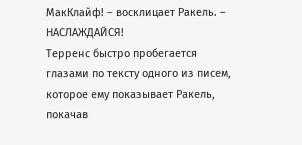МакКлайф! – восклицает Ракель. – НАСЛАЖДАЙСЯ!
Терренс быстро пробегается глазами по тексту одного из писем, которое ему показывает Ракель, покачав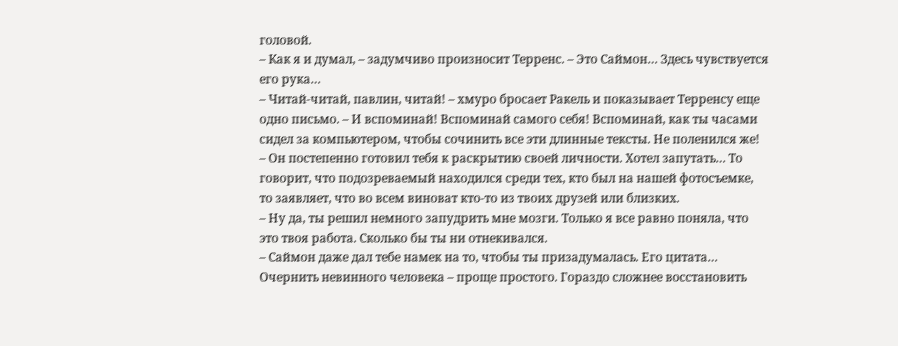головой.
– Как я и думал, – задумчиво произносит Терренс. – Это Саймон… Здесь чувствуется его рука…
– Читай-читай, павлин, читай! – хмуро бросает Ракель и показывает Терренсу еще одно письмо. – И вспоминай! Вспоминай самого себя! Вспоминай, как ты часами сидел за компьютером, чтобы сочинить все эти длинные тексты. Не поленился же!
– Он постепенно готовил тебя к раскрытию своей личности. Хотел запутать… То говорит, что подозреваемый находился среди тех, кто был на нашей фотосъемке, то заявляет, что во всем виноват кто-то из твоих друзей или близких.
– Ну да, ты решил немного запудрить мне мозги. Только я все равно поняла, что это твоя работа. Сколько бы ты ни отнекивался.
– Саймон даже дал тебе намек на то, чтобы ты призадумалась. Его цитата… Очернить невинного человека – проще простого. Гораздо сложнее восстановить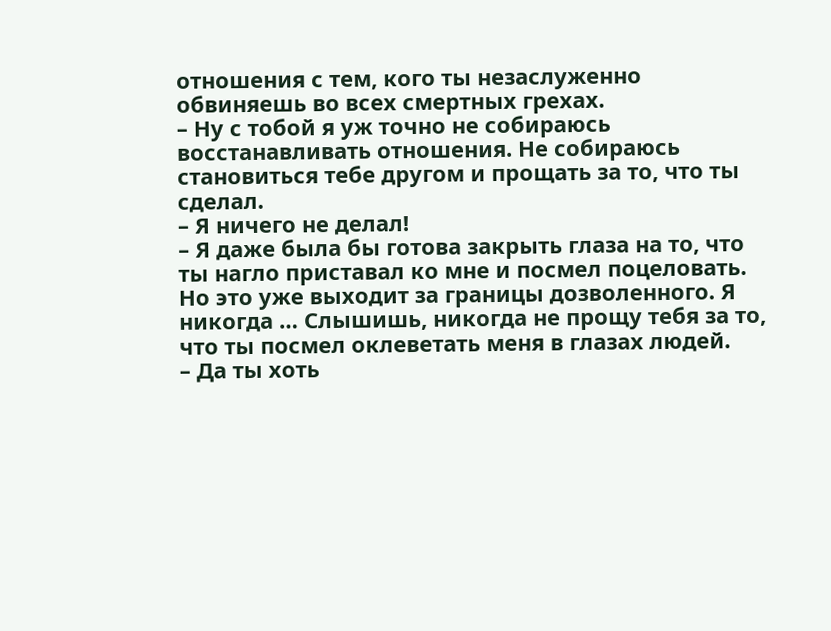отношения с тем, кого ты незаслуженно обвиняешь во всех смертных грехах.
– Ну с тобой я уж точно не собираюсь восстанавливать отношения. Не собираюсь становиться тебе другом и прощать за то, что ты сделал.
– Я ничего не делал!
– Я даже была бы готова закрыть глаза на то, что ты нагло приставал ко мне и посмел поцеловать. Но это уже выходит за границы дозволенного. Я никогда … Слышишь, никогда не прощу тебя за то, что ты посмел оклеветать меня в глазах людей.
– Да ты хоть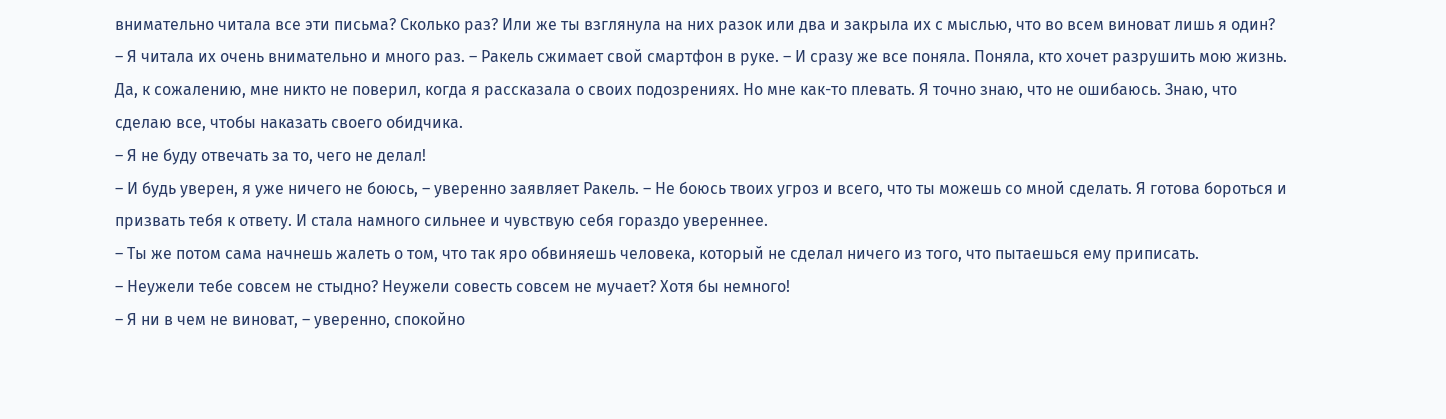внимательно читала все эти письма? Сколько раз? Или же ты взглянула на них разок или два и закрыла их с мыслью, что во всем виноват лишь я один?
– Я читала их очень внимательно и много раз. – Ракель сжимает свой смартфон в руке. – И сразу же все поняла. Поняла, кто хочет разрушить мою жизнь. Да, к сожалению, мне никто не поверил, когда я рассказала о своих подозрениях. Но мне как-то плевать. Я точно знаю, что не ошибаюсь. Знаю, что сделаю все, чтобы наказать своего обидчика.
– Я не буду отвечать за то, чего не делал!
– И будь уверен, я уже ничего не боюсь, – уверенно заявляет Ракель. – Не боюсь твоих угроз и всего, что ты можешь со мной сделать. Я готова бороться и призвать тебя к ответу. И стала намного сильнее и чувствую себя гораздо увереннее.
– Ты же потом сама начнешь жалеть о том, что так яро обвиняешь человека, который не сделал ничего из того, что пытаешься ему приписать.
– Неужели тебе совсем не стыдно? Неужели совесть совсем не мучает? Хотя бы немного!
– Я ни в чем не виноват, – уверенно, спокойно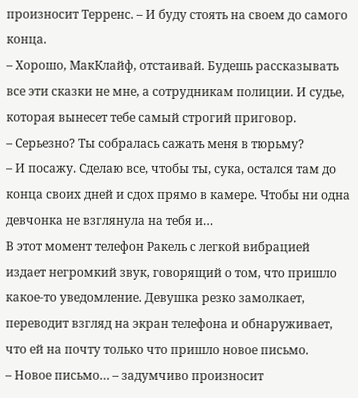произносит Терренс. – И буду стоять на своем до самого конца.
– Хорошо, МакКлайф, отстаивай. Будешь рассказывать все эти сказки не мне, а сотрудникам полиции. И судье, которая вынесет тебе самый строгий приговор.
– Серьезно? Ты собралась сажать меня в тюрьму?
– И посажу. Сделаю все, чтобы ты, сука, остался там до конца своих дней и сдох прямо в камере. Чтобы ни одна девчонка не взглянула на тебя и…
В этот момент телефон Ракель с легкой вибрацией издает негромкий звук, говорящий о том, что пришло какое-то уведомление. Девушка резко замолкает, переводит взгляд на экран телефона и обнаруживает, что ей на почту только что пришло новое письмо.
– Новое письмо… – задумчиво произносит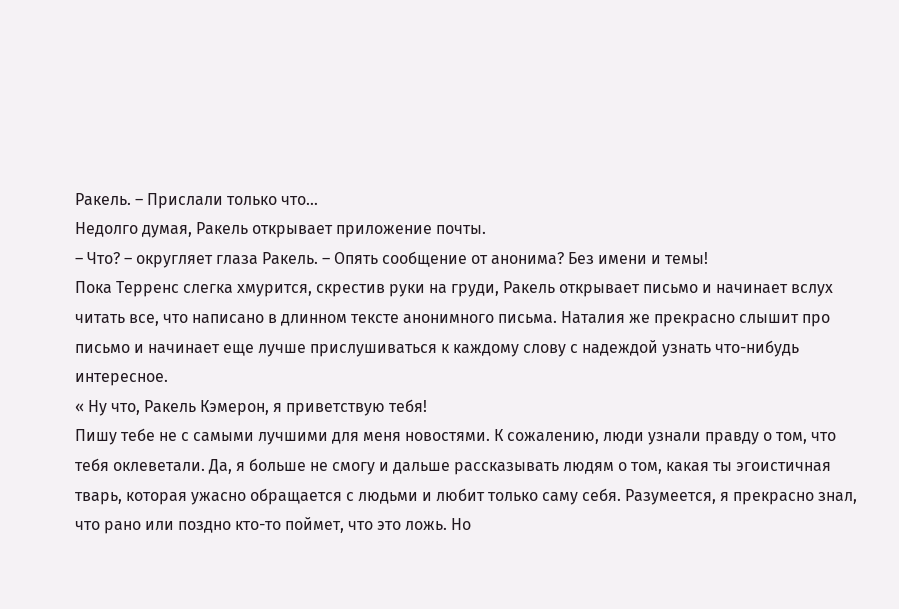Ракель. – Прислали только что…
Недолго думая, Ракель открывает приложение почты.
– Что? – округляет глаза Ракель. – Опять сообщение от анонима? Без имени и темы!
Пока Терренс слегка хмурится, скрестив руки на груди, Ракель открывает письмо и начинает вслух читать все, что написано в длинном тексте анонимного письма. Наталия же прекрасно слышит про письмо и начинает еще лучше прислушиваться к каждому слову с надеждой узнать что-нибудь интересное.
« Ну что, Ракель Кэмерон, я приветствую тебя!
Пишу тебе не с самыми лучшими для меня новостями. К сожалению, люди узнали правду о том, что тебя оклеветали. Да, я больше не смогу и дальше рассказывать людям о том, какая ты эгоистичная тварь, которая ужасно обращается с людьми и любит только саму себя. Разумеется, я прекрасно знал, что рано или поздно кто-то поймет, что это ложь. Но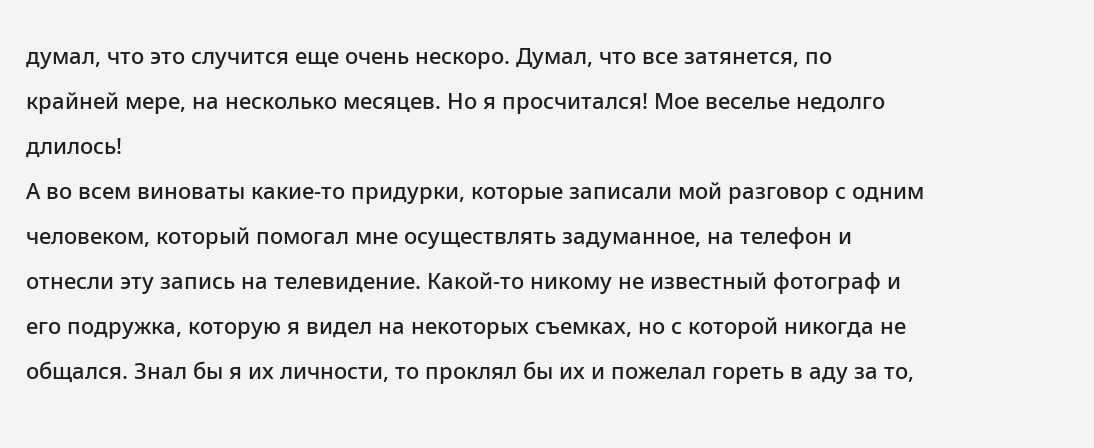думал, что это случится еще очень нескоро. Думал, что все затянется, по крайней мере, на несколько месяцев. Но я просчитался! Мое веселье недолго длилось!
А во всем виноваты какие-то придурки, которые записали мой разговор с одним человеком, который помогал мне осуществлять задуманное, на телефон и отнесли эту запись на телевидение. Какой-то никому не известный фотограф и его подружка, которую я видел на некоторых съемках, но с которой никогда не общался. Знал бы я их личности, то проклял бы их и пожелал гореть в аду за то,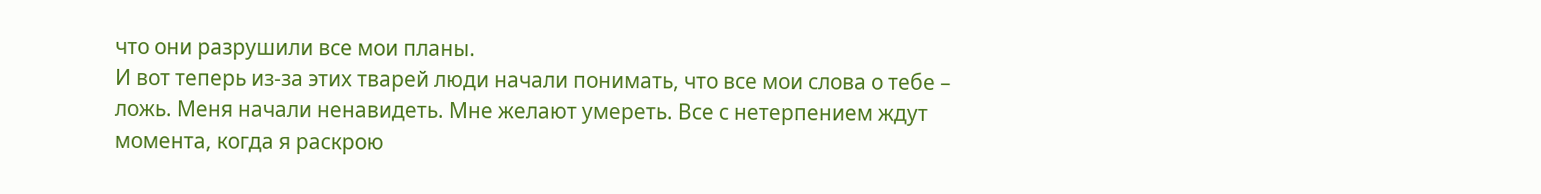что они разрушили все мои планы.
И вот теперь из-за этих тварей люди начали понимать, что все мои слова о тебе – ложь. Меня начали ненавидеть. Мне желают умереть. Все с нетерпением ждут момента, когда я раскрою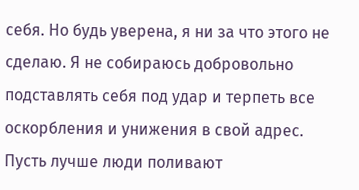себя. Но будь уверена, я ни за что этого не сделаю. Я не собираюсь добровольно подставлять себя под удар и терпеть все оскорбления и унижения в свой адрес. Пусть лучше люди поливают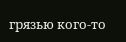грязью кого-то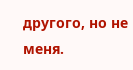другого, но не меня.